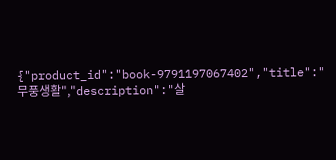{"product_id":"book-9791197067402","title":"무풍생활","description":"살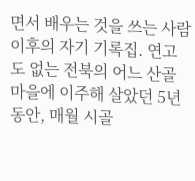면서 배우는 것을 쓰는 사람 이후의 자기 기록집. 연고도 없는 전북의 어느 산골 마을에 이주해 살았던 5년 동안, 매월 시골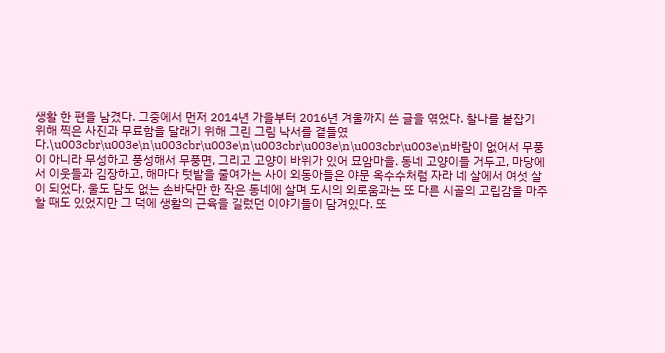생활 한 편을 남겼다. 그중에서 먼저 2014년 가을부터 2016년 겨울까지 쓴 글을 엮었다. 찰나를 붙잡기 위해 찍은 사진과 무료함을 달래기 위해 그린 그림 낙서를 곁들였다.\u003cbr\u003e\n\u003cbr\u003e\n\u003cbr\u003e\n\u003cbr\u003e\n바람이 없어서 무풍이 아니라 무성하고 풍성해서 무풍면, 그리고 고양이 바위가 있어 묘암마을. 동네 고양이들 거두고, 마당에서 이웃들과 김장하고, 해마다 텃밭을 줄여가는 사이 외동아들은 야문 옥수수처럼 자라 네 살에서 여섯 살이 되었다. 울도 담도 없는 손바닥만 한 작은 동네에 살며 도시의 외로움과는 또 다른 시골의 고립감을 마주할 때도 있었지만 그 덕에 생활의 근육을 길렀던 이야기들이 담겨있다. 또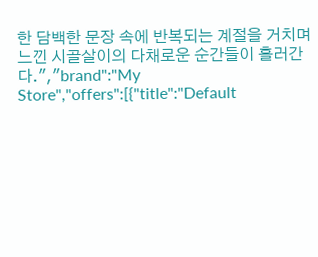한 담백한 문장 속에 반복되는 계절을 거치며 느낀 시골살이의 다채로운 순간들이 흘러간다.","brand":"My Store","offers":[{"title":"Default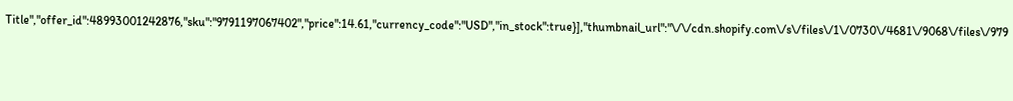Title","offer_id":48993001242876,"sku":"9791197067402","price":14.61,"currency_code":"USD","in_stock":true}],"thumbnail_url":"\/\/cdn.shopify.com\/s\/files\/1\/0730\/4681\/9068\/files\/979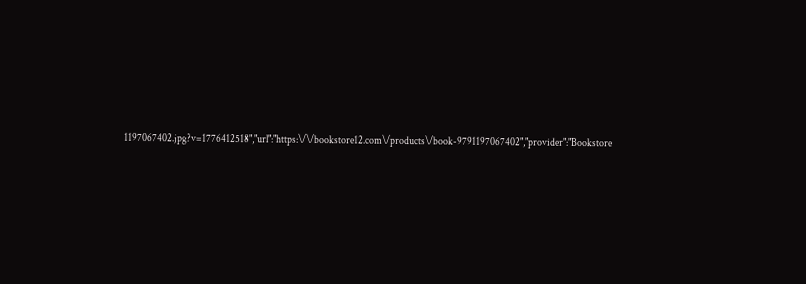1197067402.jpg?v=1776412518","url":"https:\/\/bookstore12.com\/products\/book-9791197067402","provider":"Bookstore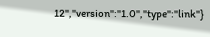12","version":"1.0","type":"link"}